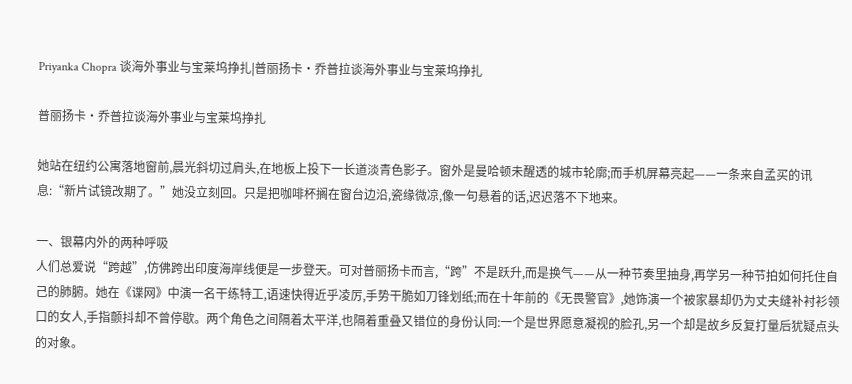Priyanka Chopra 谈海外事业与宝莱坞挣扎|普丽扬卡·乔普拉谈海外事业与宝莱坞挣扎

普丽扬卡·乔普拉谈海外事业与宝莱坞挣扎

她站在纽约公寓落地窗前,晨光斜切过肩头,在地板上投下一长道淡青色影子。窗外是曼哈顿未醒透的城市轮廓;而手机屏幕亮起——一条来自孟买的讯息:“新片试镜改期了。”她没立刻回。只是把咖啡杯搁在窗台边沿,瓷缘微凉,像一句悬着的话,迟迟落不下地来。

一、银幕内外的两种呼吸
人们总爱说“跨越”,仿佛跨出印度海岸线便是一步登天。可对普丽扬卡而言,“跨”不是跃升,而是换气——从一种节奏里抽身,再学另一种节拍如何托住自己的肺腑。她在《谍网》中演一名干练特工,语速快得近乎凌厉,手势干脆如刀锋划纸;而在十年前的《无畏警官》,她饰演一个被家暴却仍为丈夫缝补衬衫领口的女人,手指颤抖却不曾停歇。两个角色之间隔着太平洋,也隔着重叠又错位的身份认同:一个是世界愿意凝视的脸孔,另一个却是故乡反复打量后犹疑点头的对象。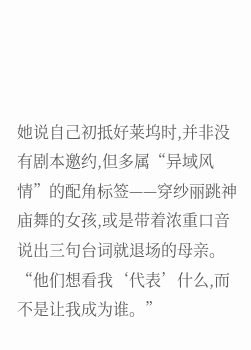她说自己初抵好莱坞时,并非没有剧本邀约,但多属“异域风情”的配角标签——穿纱丽跳神庙舞的女孩,或是带着浓重口音说出三句台词就退场的母亲。“他们想看我‘代表’什么,而不是让我成为谁。”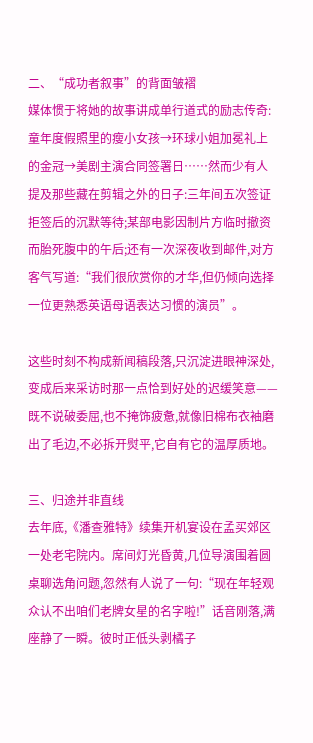二、“成功者叙事”的背面皱褶
媒体惯于将她的故事讲成单行道式的励志传奇:童年度假照里的瘦小女孩→环球小姐加冕礼上的金冠→美剧主演合同签署日……然而少有人提及那些藏在剪辑之外的日子:三年间五次签证拒签后的沉默等待;某部电影因制片方临时撤资而胎死腹中的午后;还有一次深夜收到邮件,对方客气写道:“我们很欣赏你的才华,但仍倾向选择一位更熟悉英语母语表达习惯的演员”。

这些时刻不构成新闻稿段落,只沉淀进眼神深处,变成后来采访时那一点恰到好处的迟缓笑意——既不说破委屈,也不掩饰疲惫,就像旧棉布衣袖磨出了毛边,不必拆开熨平,它自有它的温厚质地。

三、归途并非直线
去年底,《潘查雅特》续集开机宴设在孟买郊区一处老宅院内。席间灯光昏黄,几位导演围着圆桌聊选角问题,忽然有人说了一句:“现在年轻观众认不出咱们老牌女星的名字啦!”话音刚落,满座静了一瞬。彼时正低头剥橘子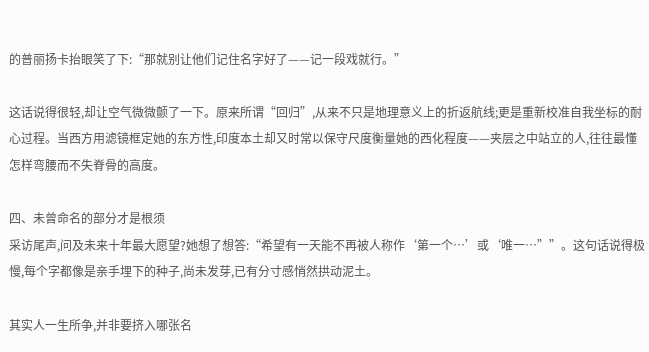的普丽扬卡抬眼笑了下:“那就别让他们记住名字好了——记一段戏就行。”

这话说得很轻,却让空气微微颤了一下。原来所谓“回归”,从来不只是地理意义上的折返航线;更是重新校准自我坐标的耐心过程。当西方用滤镜框定她的东方性,印度本土却又时常以保守尺度衡量她的西化程度——夹层之中站立的人,往往最懂怎样弯腰而不失脊骨的高度。

四、未曾命名的部分才是根须
采访尾声,问及未来十年最大愿望?她想了想答:“希望有一天能不再被人称作‘第一个…’或‘唯一…””。这句话说得极慢,每个字都像是亲手埋下的种子,尚未发芽,已有分寸感悄然拱动泥土。

其实人一生所争,并非要挤入哪张名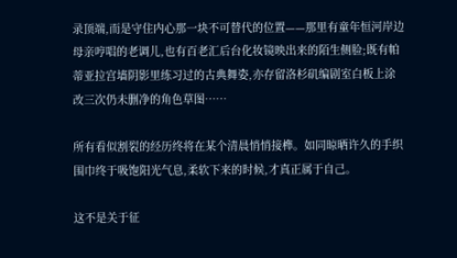录顶端,而是守住内心那一块不可替代的位置——那里有童年恒河岸边母亲哼唱的老调儿,也有百老汇后台化妆镜映出来的陌生侧脸;既有帕蒂亚拉宫墙阴影里练习过的古典舞姿,亦存留洛杉矶编剧室白板上涂改三次仍未删净的角色草图……

所有看似割裂的经历终将在某个清晨悄悄接榫。如同晾晒许久的手织围巾终于吸饱阳光气息,柔软下来的时候,才真正属于自己。

这不是关于征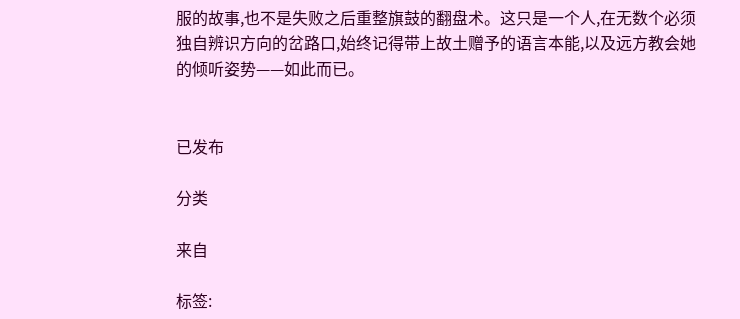服的故事,也不是失败之后重整旗鼓的翻盘术。这只是一个人,在无数个必须独自辨识方向的岔路口,始终记得带上故土赠予的语言本能,以及远方教会她的倾听姿势——如此而已。


已发布

分类

来自

标签: